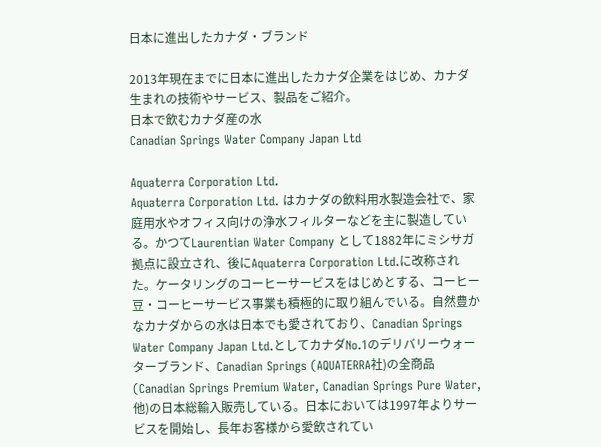日本に進出したカナダ・ブランド

2013年現在までに日本に進出したカナダ企業をはじめ、カナダ生まれの技術やサービス、製品をご紹介。
日本で飲むカナダ産の水
Canadian Springs Water Company Japan Ltd

Aquaterra Corporation Ltd.
Aquaterra Corporation Ltd. はカナダの飲料用水製造会社で、家庭用水やオフィス向けの浄水フィルターなどを主に製造している。かつてLaurentian Water Company として1882年にミシサガ拠点に設立され、後にAquaterra Corporation Ltd.に改称された。ケータリングのコーヒーサービスをはじめとする、コーヒー豆・コーヒーサービス事業も積極的に取り組んでいる。自然豊かなカナダからの水は日本でも愛されており、Canadian Springs Water Company Japan Ltd.としてカナダNo.1のデリバリーウォーターブランド、Canadian Springs (AQUATERRA社)の全商品(Canadian Springs Premium Water, Canadian Springs Pure Water, 他)の日本総輸入販売している。日本においては1997年よりサービスを開始し、長年お客様から愛飲されてい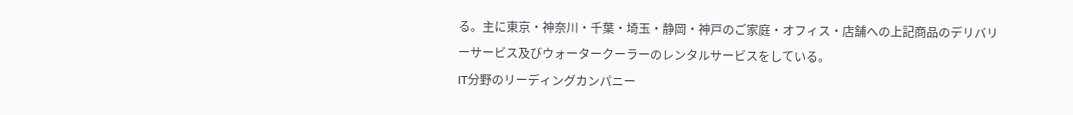る。主に東京・神奈川・千葉・埼玉・静岡・神戸のご家庭・オフィス・店舗への上記商品のデリバリーサービス及びウォータークーラーのレンタルサービスをしている。
IT分野のリーディングカンパニー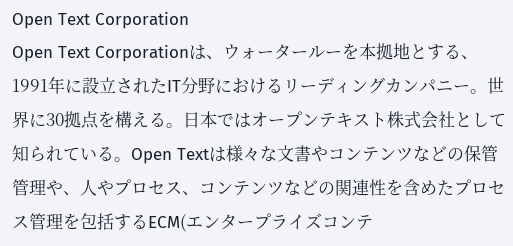Open Text Corporation
Open Text Corporationは、ウォータールーを本拠地とする、1991年に設立されたIT分野におけるリーディングカンパニー。世界に30拠点を構える。日本ではオープンテキスト株式会社として知られている。Open Textは様々な文書やコンテンツなどの保管管理や、人やプロセス、コンテンツなどの関連性を含めたプロセス管理を包括するECM(エンタープライズコンテ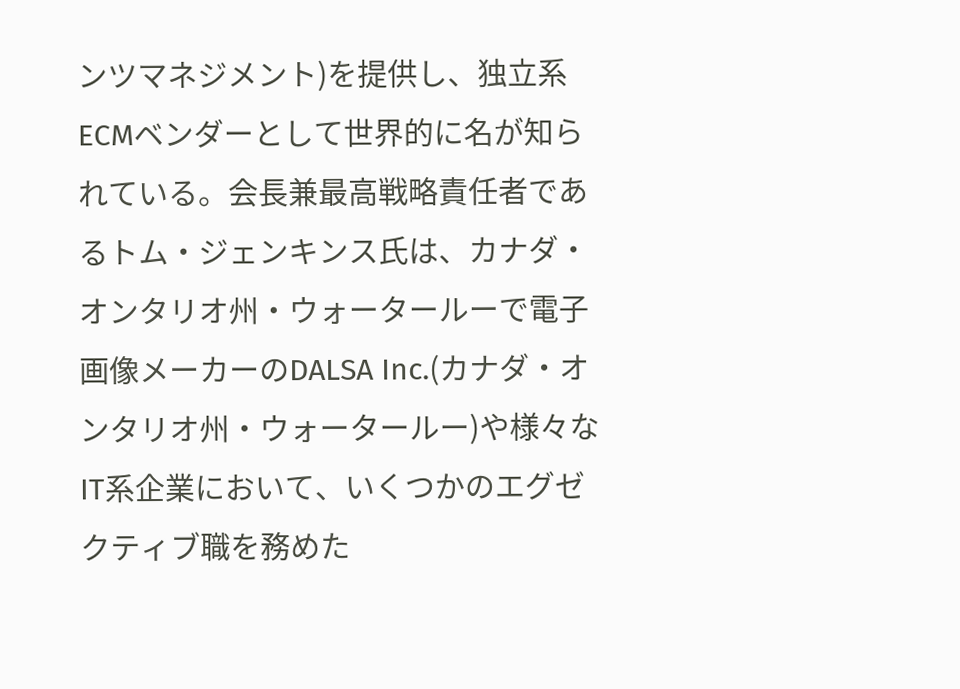ンツマネジメント)を提供し、独立系ECMベンダーとして世界的に名が知られている。会長兼最高戦略責任者であるトム・ジェンキンス氏は、カナダ・オンタリオ州・ウォータールーで電子画像メーカーのDALSA Inc.(カナダ・オンタリオ州・ウォータールー)や様々なIT系企業において、いくつかのエグゼクティブ職を務めた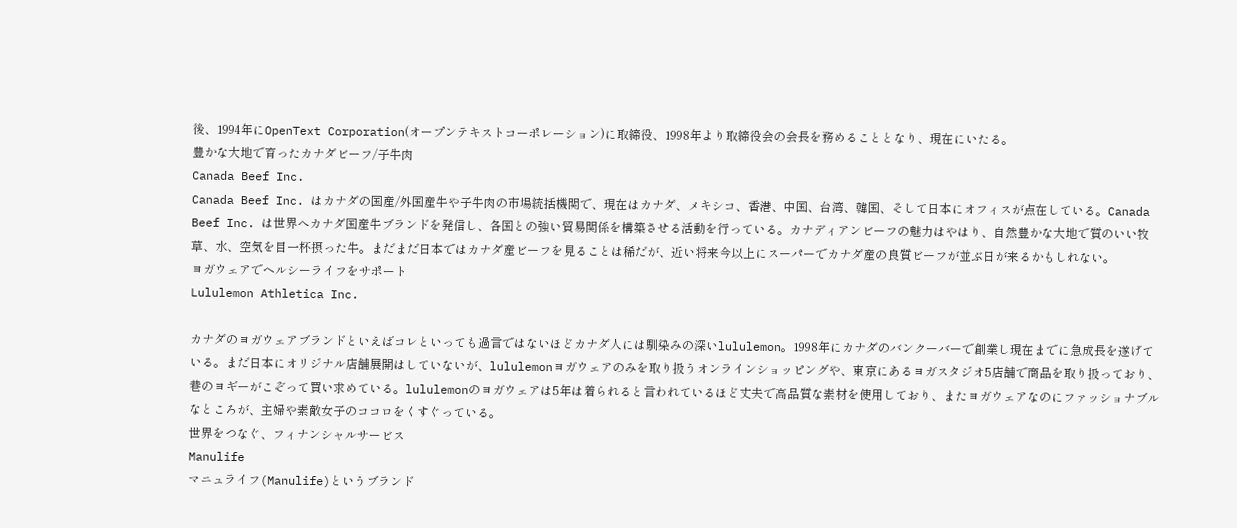後、1994年にOpenText Corporation(オープンテキストコーポレーション)に取締役、1998年より取締役会の会長を務めることとなり、現在にいたる。
豊かな大地で育ったカナダビーフ/子牛肉
Canada Beef Inc.
Canada Beef Inc. はカナダの国産/外国産牛や子牛肉の市場統括機関で、現在はカナダ、メキシコ、香港、中国、台湾、韓国、そして日本にオフィスが点在している。Canada Beef Inc. は世界へカナダ国産牛ブランドを発信し、各国との強い貿易関係を構築させる活動を行っている。カナディアンビーフの魅力はやはり、自然豊かな大地で質のいい牧草、水、空気を目一杯摂った牛。まだまだ日本ではカナダ産ビーフを見ることは稀だが、近い将来今以上にスーパーでカナダ産の良質ビーフが並ぶ日が来るかもしれない。
ヨガウェアでヘルシーライフをサポート
Lululemon Athletica Inc.

カナダのヨガウェアブランドといえばコレといっても過言ではないほどカナダ人には馴染みの深いlululemon。1998年にカナダのバンクーバーで創業し現在までに急成長を遂げている。まだ日本にオリジナル店舗展開はしていないが、lululemonヨガウェアのみを取り扱うオンラインショッピングや、東京にあるヨガスタジオ5店舗で商品を取り扱っており、巷のヨギーがこぞって買い求めている。lululemonのヨガウェアは5年は着られると言われているほど丈夫で高品質な素材を使用しており、またヨガウェアなのにファッショナブルなところが、主婦や素敵女子のココロをくすぐっている。
世界をつなぐ、フィナンシャルサービス
Manulife
マニュライフ(Manulife)というブランド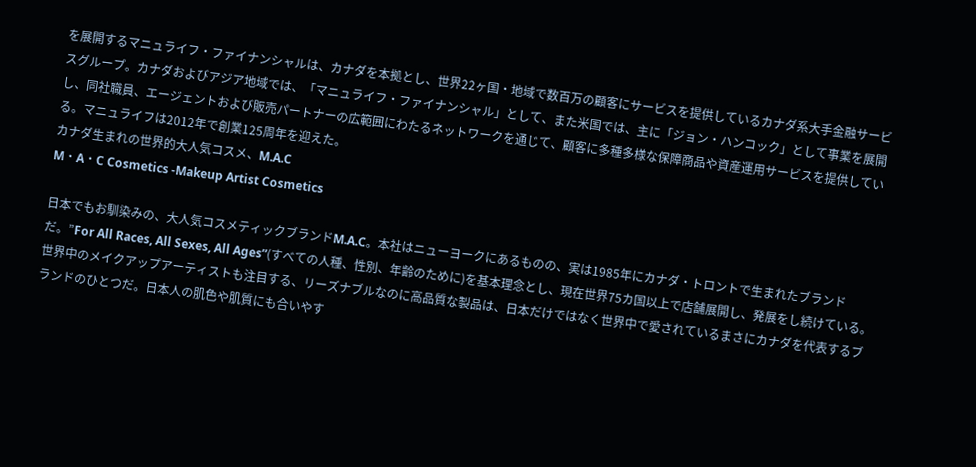を展開するマニュライフ・ファイナンシャルは、カナダを本拠とし、世界22ヶ国・地域で数百万の顧客にサービスを提供しているカナダ系大手金融サービスグループ。カナダおよびアジア地域では、「マニュライフ・ファイナンシャル」として、また米国では、主に「ジョン・ハンコック」として事業を展開し、同社職員、エージェントおよび販売パートナーの広範囲にわたるネットワークを通じて、顧客に多種多様な保障商品や資産運用サービスを提供している。マニュライフは2012年で創業125周年を迎えた。
カナダ生まれの世界的大人気コスメ、M.A.C
M・A・C Cosmetics -Makeup Artist Cosmetics

日本でもお馴染みの、大人気コスメティックブランドM.A.C。本社はニューヨークにあるものの、実は1985年にカナダ・トロントで生まれたブランドだ。”For All Races, All Sexes, All Ages”(すべての人種、性別、年齢のために)を基本理念とし、現在世界75カ国以上で店舗展開し、発展をし続けている。世界中のメイクアップアーティストも注目する、リーズナブルなのに高品質な製品は、日本だけではなく世界中で愛されているまさにカナダを代表するブランドのひとつだ。日本人の肌色や肌質にも合いやす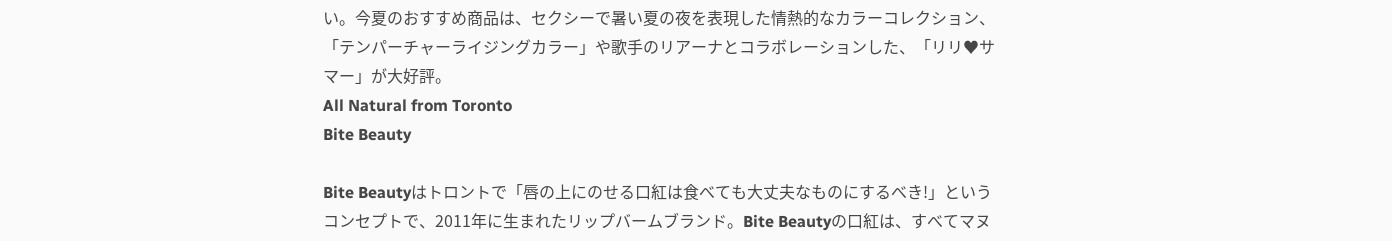い。今夏のおすすめ商品は、セクシーで暑い夏の夜を表現した情熱的なカラーコレクション、「テンパーチャーライジングカラー」や歌手のリアーナとコラボレーションした、「リリ♥サマー」が大好評。
All Natural from Toronto
Bite Beauty

Bite Beautyはトロントで「唇の上にのせる口紅は食べても大丈夫なものにするべき!」というコンセプトで、2011年に生まれたリップバームブランド。Bite Beautyの口紅は、すべてマヌ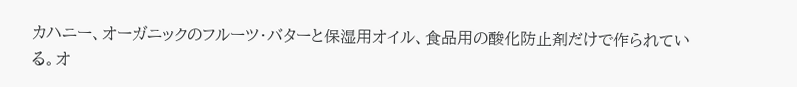カハニー、オーガニックのフルーツ・バターと保湿用オイル、食品用の酸化防止剤だけで作られている。オ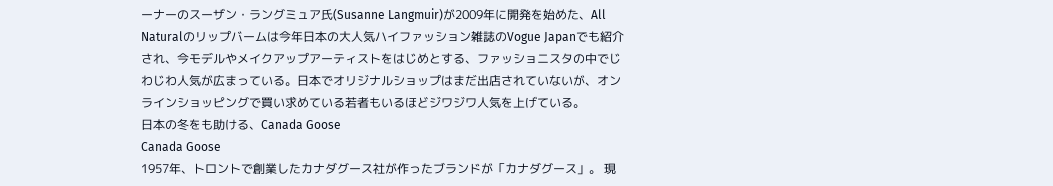ーナーのスーザン・ラングミュア氏(Susanne Langmuir)が2009年に開発を始めた、All Naturalのリップバームは今年日本の大人気ハイファッション雑誌のVogue Japanでも紹介され、今モデルやメイクアップアーティストをはじめとする、ファッショニスタの中でじわじわ人気が広まっている。日本でオリジナルショップはまだ出店されていないが、オンラインショッピングで買い求めている若者もいるほどジワジワ人気を上げている。
日本の冬をも助ける、Canada Goose
Canada Goose
1957年、トロントで創業したカナダグース社が作ったブランドが「カナダグース」。 現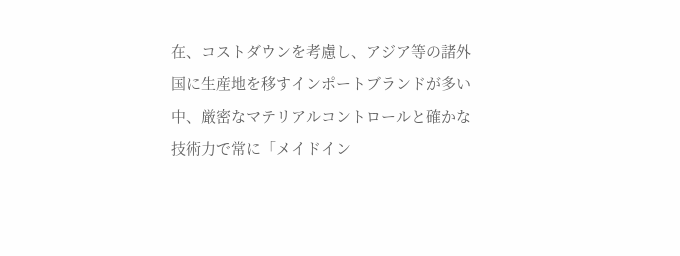在、コストダウンを考慮し、アジア等の諸外国に生産地を移すインポートブランドが多い中、厳密なマテリアルコントロールと確かな技術力で常に「メイドイン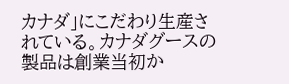カナダ」にこだわり生産されている。カナダグースの製品は創業当初か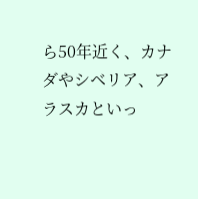ら50年近く、カナダやシベリア、アラスカといっ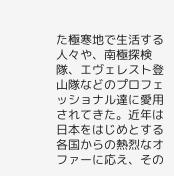た極寒地で生活する人々や、南極探検隊、エヴェレスト登山隊などのプロフェッショナル達に愛用されてきた。近年は日本をはじめとする各国からの熱烈なオファーに応え、その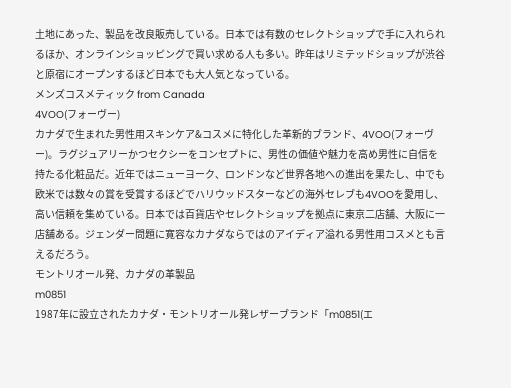土地にあった、製品を改良販売している。日本では有数のセレクトショップで手に入れられるほか、オンラインショッピングで買い求める人も多い。昨年はリミテッドショップが渋谷と原宿にオープンするほど日本でも大人気となっている。
メンズコスメティック from Canada
4VOO(フォーヴー)
カナダで生まれた男性用スキンケア&コスメに特化した革新的ブランド、4VOO(フォーヴー)。ラグジュアリーかつセクシーをコンセプトに、男性の価値や魅力を高め男性に自信を持たる化粧品だ。近年ではニューヨーク、ロンドンなど世界各地への進出を果たし、中でも欧米では数々の賞を受賞するほどでハリウッドスターなどの海外セレブも4VOOを愛用し、高い信頼を集めている。日本では百貨店やセレクトショップを拠点に東京二店舗、大阪に一店舗ある。ジェンダー問題に寛容なカナダならではのアイディア溢れる男性用コスメとも言えるだろう。
モントリオール発、カナダの革製品
m0851
1987年に設立されたカナダ・モントリオール発レザーブランド「m0851(エ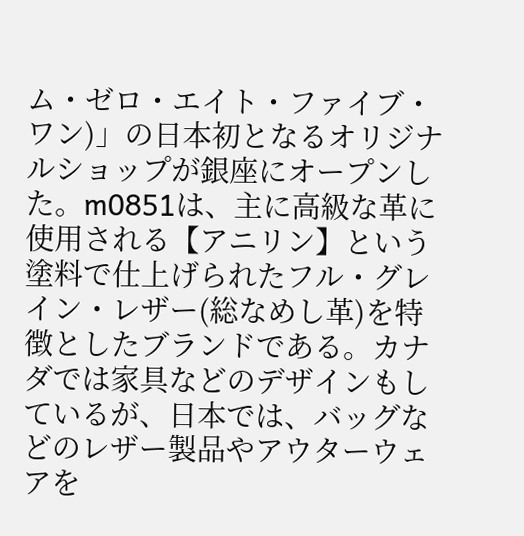ム・ゼロ・エイト・ファイブ・ワン)」の日本初となるオリジナルショップが銀座にオープンした。m0851は、主に高級な革に使用される【アニリン】という塗料で仕上げられたフル・グレイン・レザー(総なめし革)を特徴としたブランドである。カナダでは家具などのデザインもしているが、日本では、バッグなどのレザー製品やアウターウェアを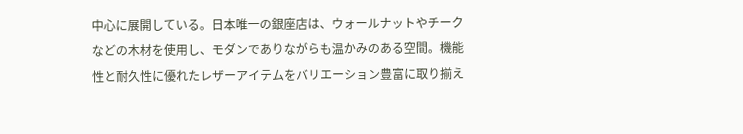中心に展開している。日本唯一の銀座店は、ウォールナットやチークなどの木材を使用し、モダンでありながらも温かみのある空間。機能性と耐久性に優れたレザーアイテムをバリエーション豊富に取り揃え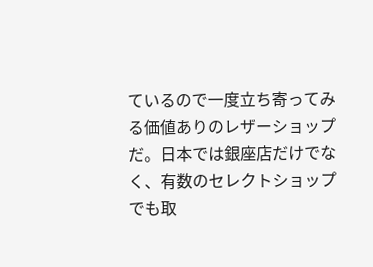ているので一度立ち寄ってみる価値ありのレザーショップだ。日本では銀座店だけでなく、有数のセレクトショップでも取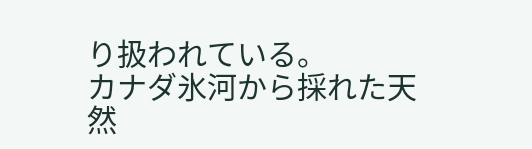り扱われている。
カナダ氷河から採れた天然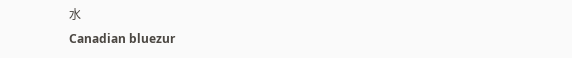水
Canadian bluezur